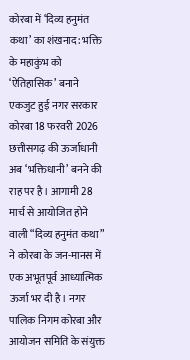कोरबा में ‘दिव्य हनुमंत कथा’ का शंखनाद: भक्ति के महाकुंभ को ‘ऐतिहासिक’ बनाने एकजुट हुई नगर सरकार
कोरबा 18 फरवरी 2026 छत्तीसगढ़ की ऊर्जाधानी अब ‘भक्तिधानी’ बनने की राह पर है। आगामी 28 मार्च से आयोजित होने वाली “दिव्य हनुमंत कथा” ने कोरबा के जन-मानस में एक अभूतपूर्व आध्यात्मिक ऊर्जा भर दी है। नगर पालिक निगम कोरबा और आयोजन समिति के संयुक्त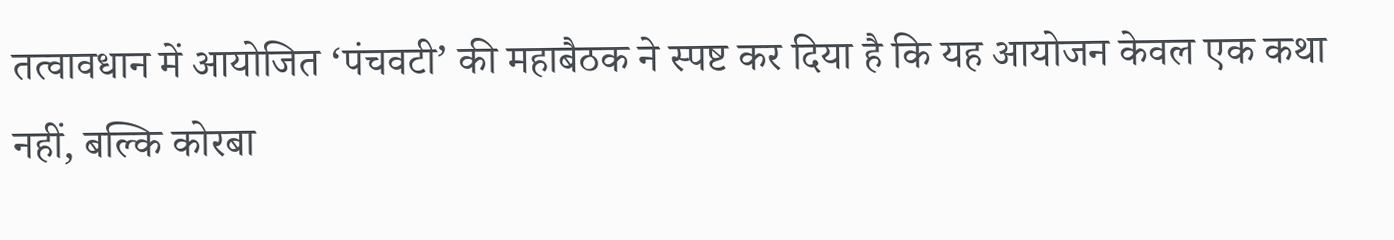तत्वावधान में आयोजित ‘पंचवटी’ की महाबैठक ने स्पष्ट कर दिया है कि यह आयोजन केवल एक कथा नहीं, बल्कि कोरबा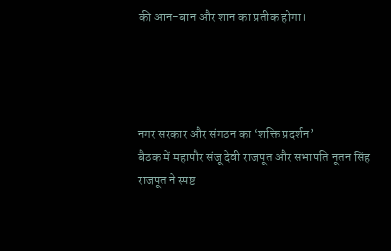की आन-बान और शान का प्रतीक होगा।




नगर सरकार और संगठन का ‘शक्ति प्रदर्शन’
बैठक में महापौर संजू देवी राजपूत और सभापति नूतन सिंह राजपूत ने स्पष्ट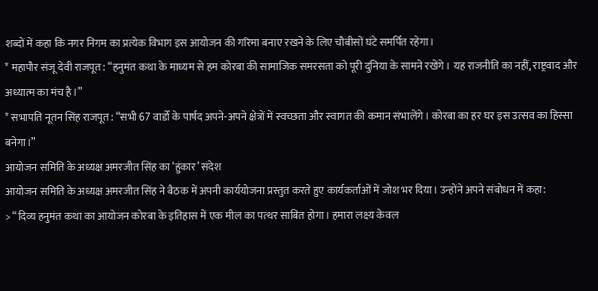शब्दों में कहा कि नगर निगम का प्रत्येक विभाग इस आयोजन की गरिमा बनाए रखने के लिए चौबीसों घंटे समर्पित रहेगा।
* महापौर संजू देवी राजपूत: “हनुमंत कथा के माध्यम से हम कोरबा की सामाजिक समरसता को पूरी दुनिया के सामने रखेंगे। यह राजनीति का नहीं, राष्ट्रवाद और अध्यात्म का मंच है।”
* सभापति नूतन सिंह राजपूत: “सभी 67 वार्डों के पार्षद अपने-अपने क्षेत्रों में स्वच्छता और स्वागत की कमान संभालेंगे। कोरबा का हर घर इस उत्सव का हिस्सा बनेगा।”
आयोजन समिति के अध्यक्ष अमरजीत सिंह का ‘हुंकार’ संदेश
आयोजन समिति के अध्यक्ष अमरजीत सिंह ने बैठक में अपनी कार्ययोजना प्रस्तुत करते हुए कार्यकर्ताओं में जोश भर दिया। उन्होंने अपने संबोधन में कहा:
> “दिव्य हनुमंत कथा का आयोजन कोरबा के इतिहास में एक मील का पत्थर साबित होगा। हमारा लक्ष्य केवल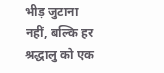भीड़ जुटाना नहीं, बल्कि हर श्रद्धालु को एक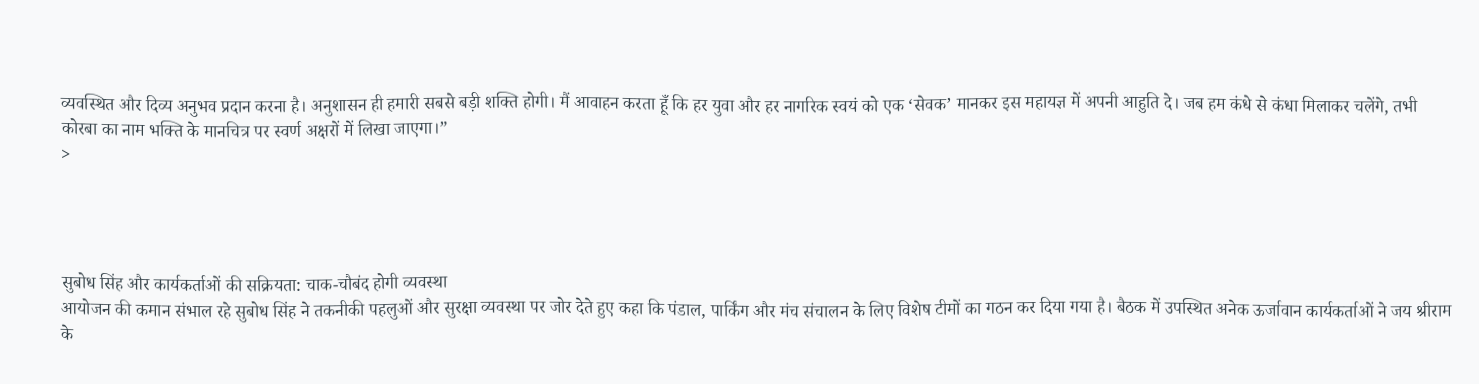व्यवस्थित और दिव्य अनुभव प्रदान करना है। अनुशासन ही हमारी सबसे बड़ी शक्ति होगी। मैं आवाहन करता हूँ कि हर युवा और हर नागरिक स्वयं को एक ‘सेवक’ मानकर इस महायज्ञ में अपनी आहुति दे। जब हम कंधे से कंधा मिलाकर चलेंगे, तभी कोरबा का नाम भक्ति के मानचित्र पर स्वर्ण अक्षरों में लिखा जाएगा।”
>




सुबोध सिंह और कार्यकर्ताओं की सक्रियता: चाक-चौबंद होगी व्यवस्था
आयोजन की कमान संभाल रहे सुबोध सिंह ने तकनीकी पहलुओं और सुरक्षा व्यवस्था पर जोर देते हुए कहा कि पंडाल, पार्किंग और मंच संचालन के लिए विशेष टीमों का गठन कर दिया गया है। बैठक में उपस्थित अनेक ऊर्जावान कार्यकर्ताओं ने जय श्रीराम के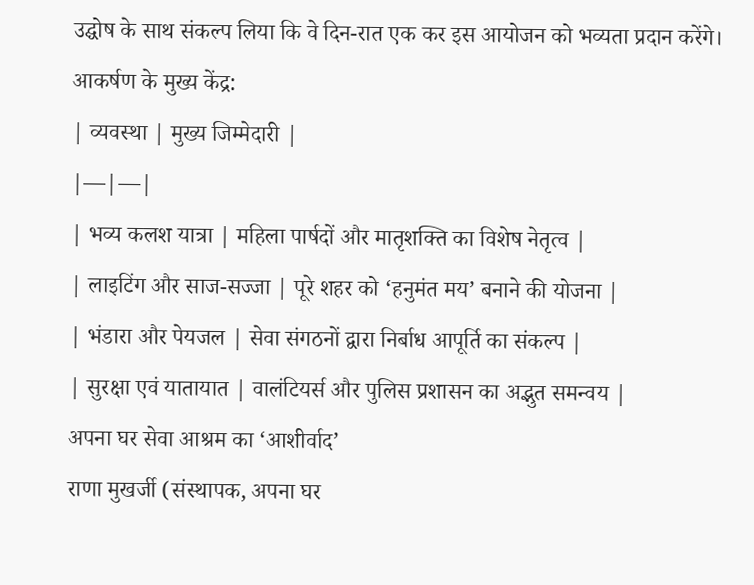उद्घोष के साथ संकल्प लिया कि वे दिन-रात एक कर इस आयोजन को भव्यता प्रदान करेंगे।
आकर्षण के मुख्य केंद्र:
| व्यवस्था | मुख्य जिम्मेदारी |
|—|—|
| भव्य कलश यात्रा | महिला पार्षदों और मातृशक्ति का विशेष नेतृत्व |
| लाइटिंग और साज-सज्जा | पूरे शहर को ‘हनुमंत मय’ बनाने की योजना |
| भंडारा और पेयजल | सेवा संगठनों द्वारा निर्बाध आपूर्ति का संकल्प |
| सुरक्षा एवं यातायात | वालंटियर्स और पुलिस प्रशासन का अद्भुत समन्वय |
अपना घर सेवा आश्रम का ‘आशीर्वाद’
राणा मुखर्जी (संस्थापक, अपना घर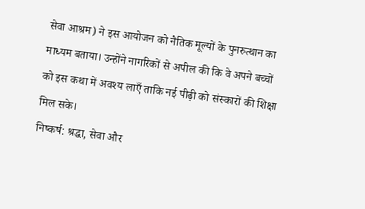सेवा आश्रम) ने इस आयोजन को नैतिक मूल्यों के पुनरुत्थान का माध्यम बताया। उन्होंने नागरिकों से अपील की कि वे अपने बच्चों को इस कथा में अवश्य लाएँ ताकि नई पीढ़ी को संस्कारों की शिक्षा मिल सके।
निष्कर्ष: श्रद्धा, सेवा और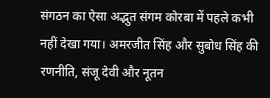संगठन का ऐसा अद्भुत संगम कोरबा में पहले कभी नहीं देखा गया। अमरजीत सिंह और सुबोध सिंह की रणनीति, संजू देवी और नूतन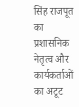सिंह राजपूत का प्रशासनिक नेतृत्व और कार्यकर्ताओं का अटूट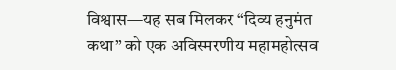विश्वास—यह सब मिलकर “दिव्य हनुमंत कथा” को एक अविस्मरणीय महामहोत्सव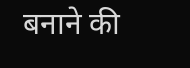बनाने की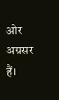ओर अग्रसर हैं।